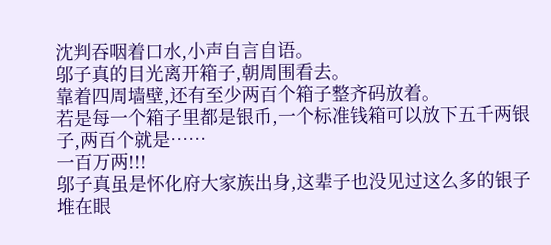沈判吞咽着口水,小声自言自语。
邬子真的目光离开箱子,朝周围看去。
靠着四周墙壁,还有至少两百个箱子整齐码放着。
若是每一个箱子里都是银币,一个标准钱箱可以放下五千两银子,两百个就是……
一百万两!!!
邬子真虽是怀化府大家族出身,这辈子也没见过这么多的银子堆在眼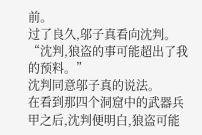前。
过了良久,邬子真看向沈判。
“沈判,狼盗的事可能超出了我的预料。”
沈判同意邬子真的说法。
在看到那四个洞窟中的武器兵甲之后,沈判便明白,狼盗可能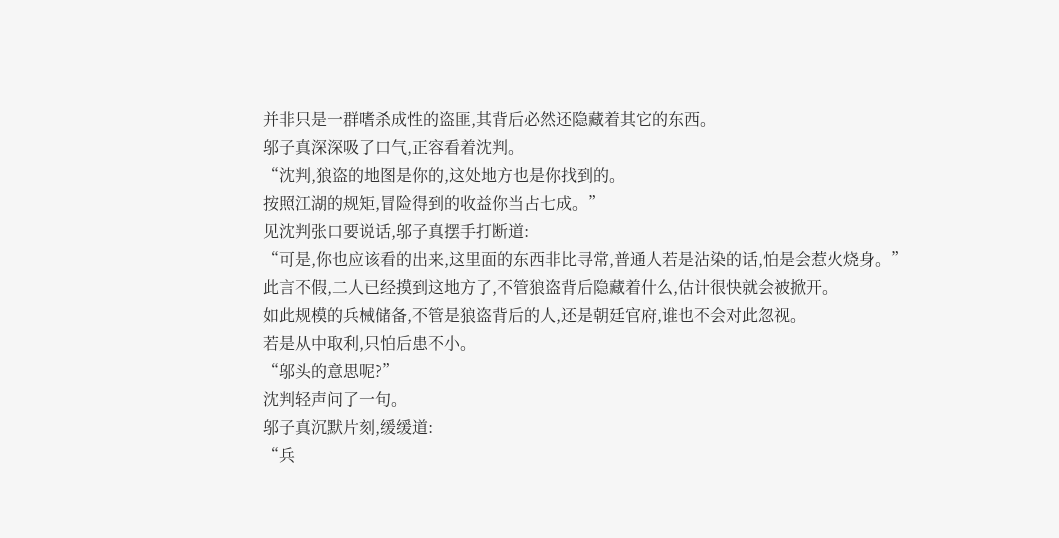并非只是一群嗜杀成性的盗匪,其背后必然还隐藏着其它的东西。
邬子真深深吸了口气,正容看着沈判。
“沈判,狼盗的地图是你的,这处地方也是你找到的。
按照江湖的规矩,冒险得到的收益你当占七成。”
见沈判张口要说话,邬子真摆手打断道:
“可是,你也应该看的出来,这里面的东西非比寻常,普通人若是沾染的话,怕是会惹火烧身。”
此言不假,二人已经摸到这地方了,不管狼盗背后隐藏着什么,估计很快就会被掀开。
如此规模的兵械储备,不管是狼盗背后的人,还是朝廷官府,谁也不会对此忽视。
若是从中取利,只怕后患不小。
“邬头的意思呢?”
沈判轻声问了一句。
邬子真沉默片刻,缓缓道:
“兵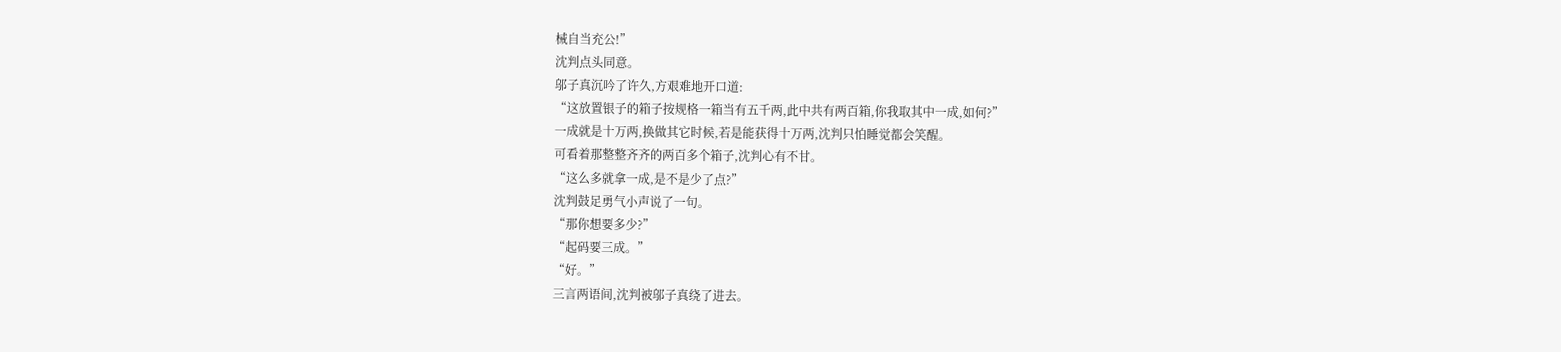械自当充公!”
沈判点头同意。
邬子真沉吟了许久,方艰难地开口道:
“这放置银子的箱子按规格一箱当有五千两,此中共有两百箱,你我取其中一成,如何?”
一成就是十万两,换做其它时候,若是能获得十万两,沈判只怕睡觉都会笑醒。
可看着那整整齐齐的两百多个箱子,沈判心有不甘。
“这么多就拿一成,是不是少了点?”
沈判鼓足勇气小声说了一句。
“那你想要多少?”
“起码要三成。”
“好。”
三言两语间,沈判被邬子真绕了进去。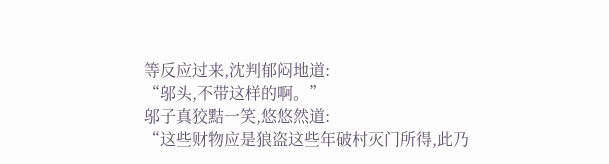等反应过来,沈判郁闷地道:
“邬头,不带这样的啊。”
邬子真狡黠一笑,悠悠然道:
“这些财物应是狼盗这些年破村灭门所得,此乃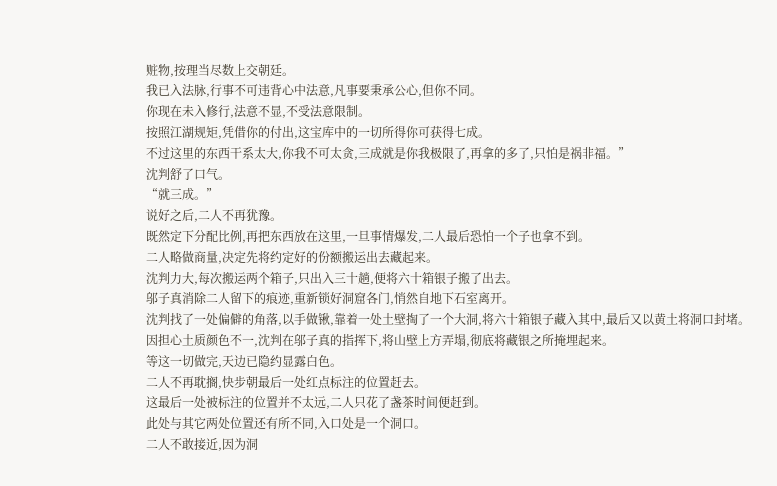赃物,按理当尽数上交朝廷。
我已入法脉,行事不可违背心中法意,凡事要秉承公心,但你不同。
你现在未入修行,法意不显,不受法意限制。
按照江湖规矩,凭借你的付出,这宝库中的一切所得你可获得七成。
不过这里的东西干系太大,你我不可太贪,三成就是你我极限了,再拿的多了,只怕是祸非福。”
沈判舒了口气。
“就三成。”
说好之后,二人不再犹豫。
既然定下分配比例,再把东西放在这里,一旦事情爆发,二人最后恐怕一个子也拿不到。
二人略做商量,决定先将约定好的份额搬运出去藏起来。
沈判力大,每次搬运两个箱子,只出入三十趟,便将六十箱银子搬了出去。
邬子真消除二人留下的痕迹,重新锁好洞窟各门,悄然自地下石室离开。
沈判找了一处偏僻的角落,以手做锹,靠着一处土壁掏了一个大洞,将六十箱银子藏入其中,最后又以黄土将洞口封堵。
因担心土质颜色不一,沈判在邬子真的指挥下,将山壁上方弄塌,彻底将藏银之所掩埋起来。
等这一切做完,天边已隐约显露白色。
二人不再耽搁,快步朝最后一处红点标注的位置赶去。
这最后一处被标注的位置并不太远,二人只花了盏茶时间便赶到。
此处与其它两处位置还有所不同,入口处是一个洞口。
二人不敢接近,因为洞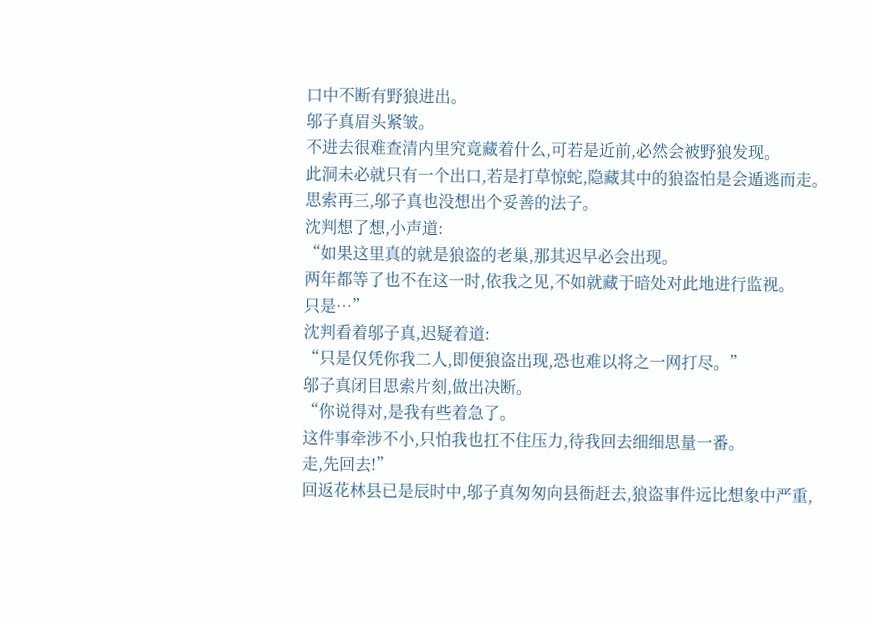口中不断有野狼进出。
邬子真眉头紧皱。
不进去很难查清内里究竟藏着什么,可若是近前,必然会被野狼发现。
此洞未必就只有一个出口,若是打草惊蛇,隐藏其中的狼盗怕是会遁逃而走。
思索再三,邬子真也没想出个妥善的法子。
沈判想了想,小声道:
“如果这里真的就是狼盗的老巢,那其迟早必会出现。
两年都等了也不在这一时,依我之见,不如就藏于暗处对此地进行监视。
只是…”
沈判看着邬子真,迟疑着道:
“只是仅凭你我二人,即便狼盗出现,恐也难以将之一网打尽。”
邬子真闭目思索片刻,做出决断。
“你说得对,是我有些着急了。
这件事牵涉不小,只怕我也扛不住压力,待我回去细细思量一番。
走,先回去!”
回返花林县已是辰时中,邬子真匆匆向县衙赶去,狼盗事件远比想象中严重,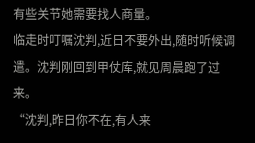有些关节她需要找人商量。
临走时叮嘱沈判,近日不要外出,随时听候调遣。沈判刚回到甲仗库,就见周晨跑了过来。
“沈判,昨日你不在,有人来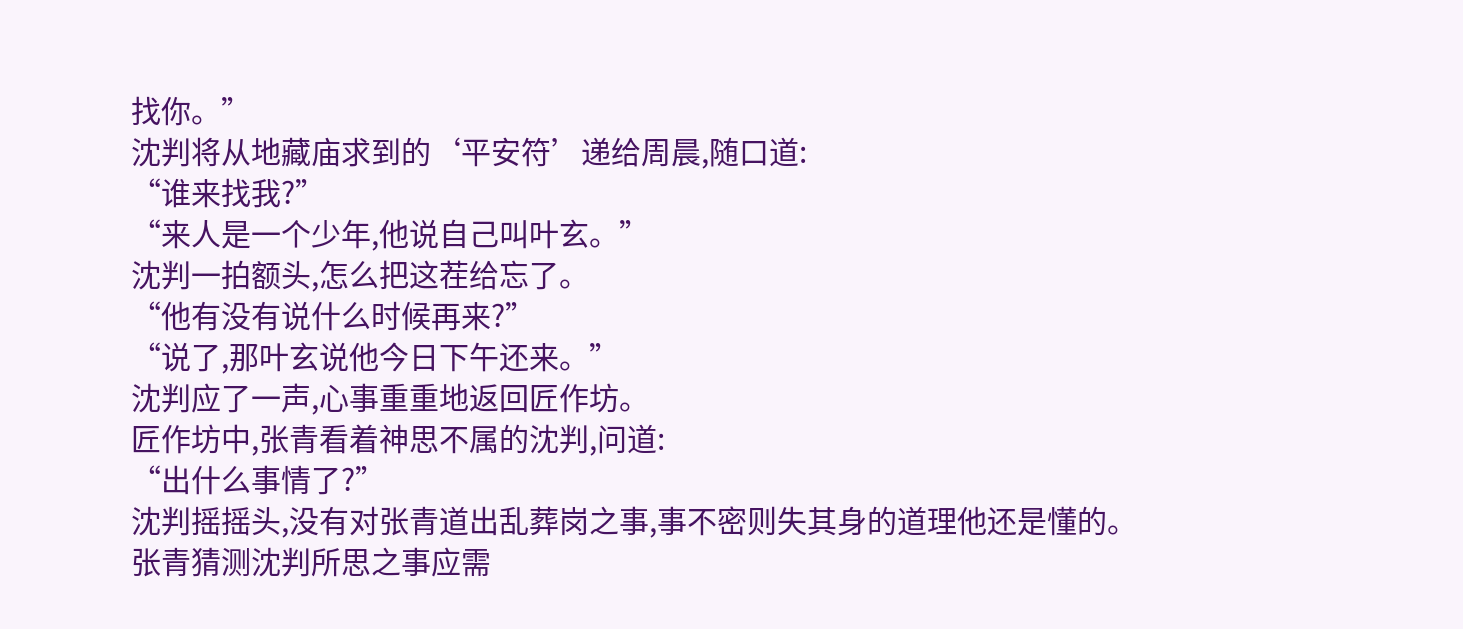找你。”
沈判将从地藏庙求到的‘平安符’递给周晨,随口道:
“谁来找我?”
“来人是一个少年,他说自己叫叶玄。”
沈判一拍额头,怎么把这茬给忘了。
“他有没有说什么时候再来?”
“说了,那叶玄说他今日下午还来。”
沈判应了一声,心事重重地返回匠作坊。
匠作坊中,张青看着神思不属的沈判,问道:
“出什么事情了?”
沈判摇摇头,没有对张青道出乱葬岗之事,事不密则失其身的道理他还是懂的。
张青猜测沈判所思之事应需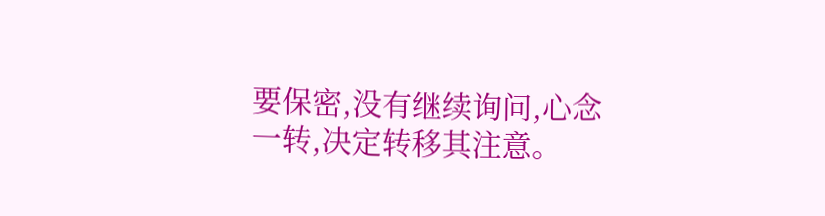要保密,没有继续询问,心念一转,决定转移其注意。